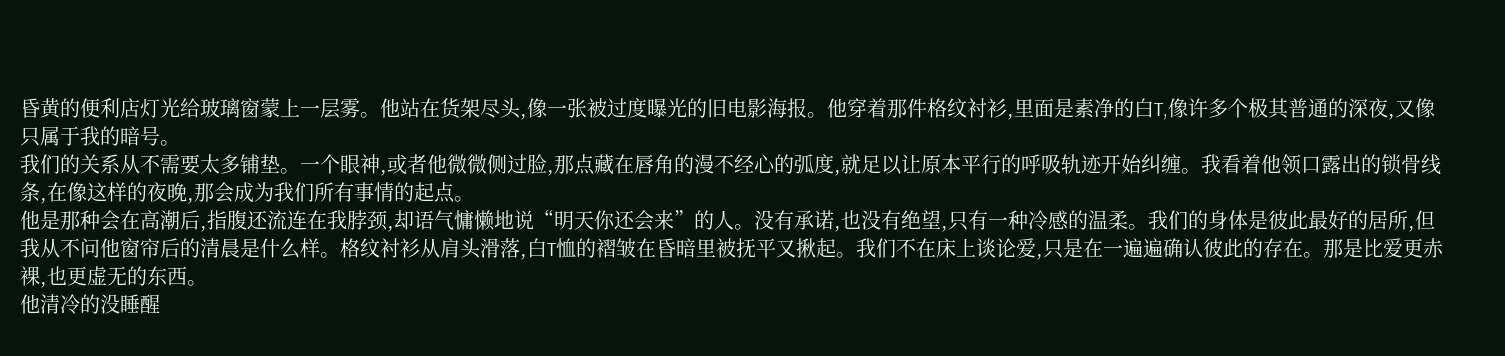昏黄的便利店灯光给玻璃窗蒙上一层雾。他站在货架尽头,像一张被过度曝光的旧电影海报。他穿着那件格纹衬衫,里面是素净的白T,像许多个极其普通的深夜,又像只属于我的暗号。
我们的关系从不需要太多铺垫。一个眼神,或者他微微侧过脸,那点藏在唇角的漫不经心的弧度,就足以让原本平行的呼吸轨迹开始纠缠。我看着他领口露出的锁骨线条,在像这样的夜晚,那会成为我们所有事情的起点。
他是那种会在高潮后,指腹还流连在我脖颈,却语气慵懒地说“明天你还会来”的人。没有承诺,也没有绝望,只有一种冷感的温柔。我们的身体是彼此最好的居所,但我从不问他窗帘后的清晨是什么样。格纹衬衫从肩头滑落,白T恤的褶皱在昏暗里被抚平又揪起。我们不在床上谈论爱,只是在一遍遍确认彼此的存在。那是比爱更赤裸,也更虚无的东西。
他清冷的没睡醒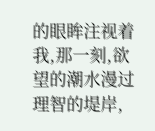的眼眸注视着我,那一刻,欲望的潮水漫过理智的堤岸,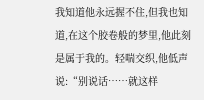我知道他永远握不住,但我也知道,在这个胶卷般的梦里,他此刻是属于我的。轻喘交织,他低声说:“别说话……就这样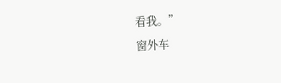看我。”
窗外车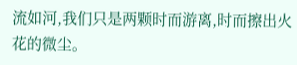流如河,我们只是两颗时而游离,时而擦出火花的微尘。